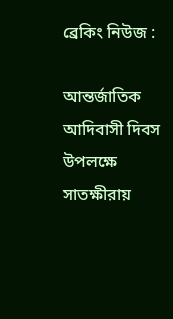ব্রেকিং নিউজ :

আন্তর্জাতিক আদিবাসী দিবস উপলক্ষে সাতক্ষীরায়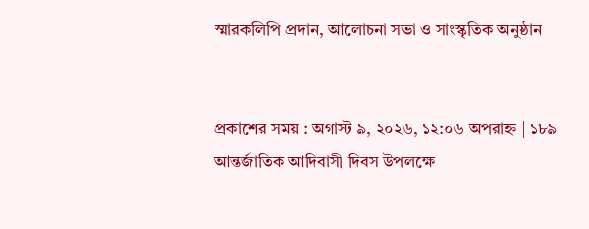স্মারকলিপি প্রদান, আলোচনা সভা ও সাংস্কৃতিক অনুষ্ঠান


প্রকাশের সময় : অগাস্ট ৯, ২০২৬, ১২:০৬ অপরাহ্ন | ১৮৯
আন্তর্জাতিক আদিবাসী দিবস উপলক্ষে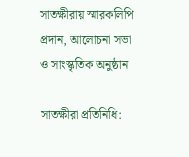সাতক্ষীরায় স্মারকলিপি প্রদান, আলোচনা সভা ও সাংস্কৃতিক অনুষ্ঠান

সাতক্ষীরা প্রতিনিধি: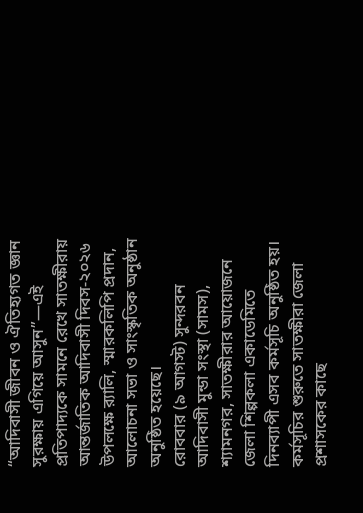“আদিবাসী জীবন ও ঐতিহ্যগত জ্ঞান সুরক্ষায় এগিয়ে আসুন”—এই প্রতিপাদ্যকে সামনে রেখে সাতক্ষীরায় আন্তর্জাতিক আদিবাসী দিবস-২০২৬ উপলক্ষে র‌্যালি, স্মারকলিপি প্রদান, আলোচনা সভা ও সাংস্কৃতিক অনুষ্ঠান অনুষ্ঠিত হয়েছে।
রোববার (৯ আগস্ট) সুন্দরবন আদিবাসী মুন্ডা সংস্থা (সামস), শ্যামনগর, সাতক্ষীরার আয়োজনে জেলা শিল্পকলা একাডেমিতে দিনব্যাপী এসব কর্মসূচি অনুষ্ঠিত হয়।
কর্মসূচির শুরুতে সাতক্ষীরা জেলা প্রশাসকের কাছে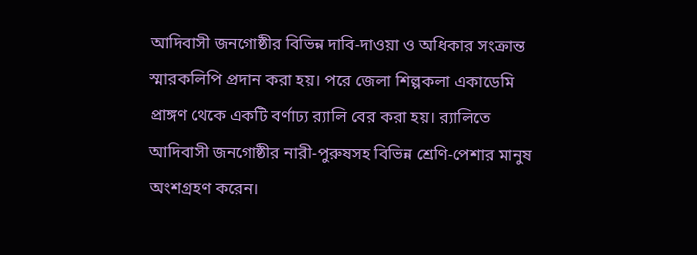আদিবাসী জনগোষ্ঠীর বিভিন্ন দাবি-দাওয়া ও অধিকার সংক্রান্ত স্মারকলিপি প্রদান করা হয়। পরে জেলা শিল্পকলা একাডেমি প্রাঙ্গণ থেকে একটি বর্ণাঢ্য র‌্যালি বের করা হয়। র‌্যালিতে আদিবাসী জনগোষ্ঠীর নারী-পুরুষসহ বিভিন্ন শ্রেণি-পেশার মানুষ অংশগ্রহণ করেন।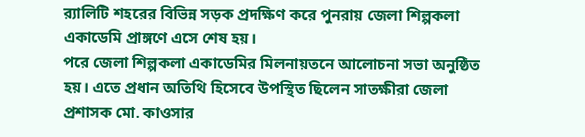র‌্যালিটি শহরের বিভিন্ন সড়ক প্রদক্ষিণ করে পুনরায় জেলা শিল্পকলা একাডেমি প্রাঙ্গণে এসে শেষ হয়।
পরে জেলা শিল্পকলা একাডেমির মিলনায়তনে আলোচনা সভা অনুষ্ঠিত হয়। এতে প্রধান অতিথি হিসেবে উপস্থিত ছিলেন সাতক্ষীরা জেলা প্রশাসক মো. কাওসার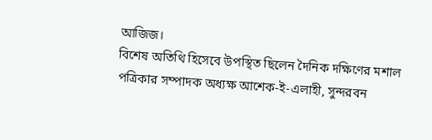আজিজ।
বিশেষ অতিথি হিসেবে উপস্থিত ছিলেন দৈনিক দক্ষিণের মশাল পত্রিকার সম্পাদক অধ্যক্ষ আশেক-ই-এলাহী, সুন্দরবন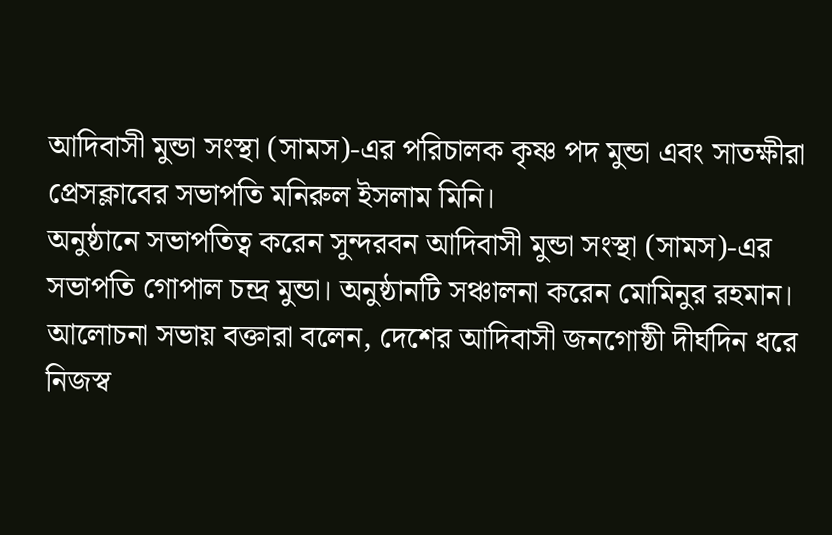আদিবাসী মুন্ডা সংস্থা (সামস)-এর পরিচালক কৃষ্ণ পদ মুন্ডা এবং সাতক্ষীরা প্রেসক্লাবের সভাপতি মনিরুল ইসলাম মিনি।
অনুষ্ঠানে সভাপতিত্ব করেন সুন্দরবন আদিবাসী মুন্ডা সংস্থা (সামস)-এর সভাপতি গোপাল চন্দ্র মুন্ডা। অনুষ্ঠানটি সঞ্চালনা করেন মোমিনুর রহমান।
আলোচনা সভায় বক্তারা বলেন, দেশের আদিবাসী জনগোষ্ঠী দীর্ঘদিন ধরে নিজস্ব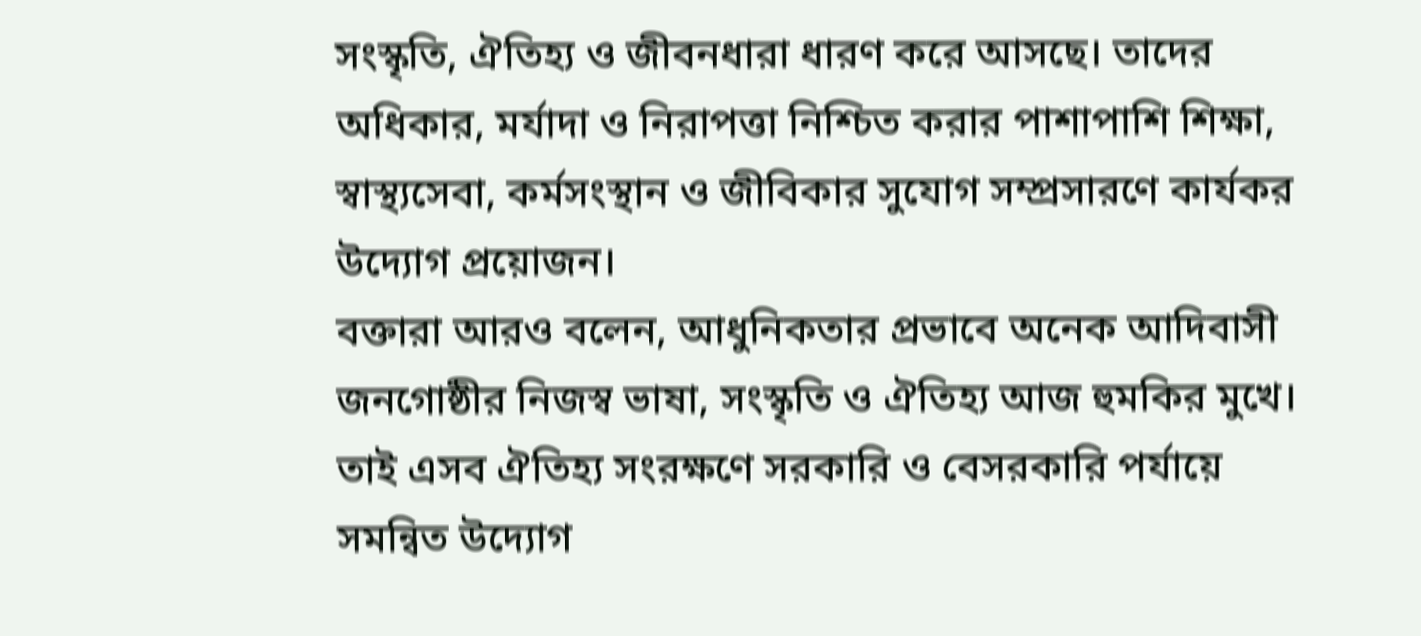সংস্কৃতি, ঐতিহ্য ও জীবনধারা ধারণ করে আসছে। তাদের অধিকার, মর্যাদা ও নিরাপত্তা নিশ্চিত করার পাশাপাশি শিক্ষা, স্বাস্থ্যসেবা, কর্মসংস্থান ও জীবিকার সুযোগ সম্প্রসারণে কার্যকর উদ্যোগ প্রয়োজন।
বক্তারা আরও বলেন, আধুনিকতার প্রভাবে অনেক আদিবাসী জনগোষ্ঠীর নিজস্ব ভাষা, সংস্কৃতি ও ঐতিহ্য আজ হুমকির মুখে। তাই এসব ঐতিহ্য সংরক্ষণে সরকারি ও বেসরকারি পর্যায়ে সমন্বিত উদ্যোগ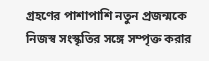গ্রহণের পাশাপাশি নতুন প্রজন্মকে নিজস্ব সংস্কৃতির সঙ্গে সম্পৃক্ত করার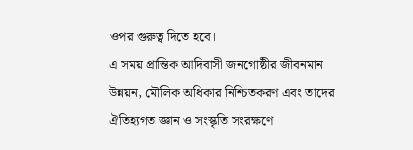ওপর গুরুত্ব দিতে হবে।
এ সময় প্রান্তিক আদিবাসী জনগোষ্ঠীর জীবনমান উন্নয়ন, মৌলিক অধিকার নিশ্চিতকরণ এবং তাদের ঐতিহ্যগত জ্ঞান ও সংস্কৃতি সংরক্ষণে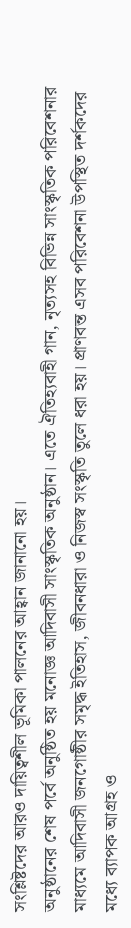সংশ্লিষ্টদের আরও দায়িত্বশীল ভূমিকা পালনের আহ্বান জানানো হয়।
অনুষ্ঠানের শেষ পর্বে অনুষ্ঠিত হয় মনোজ্ঞ আদিবাসী সাংস্কৃতিক অনুষ্ঠান। এতে ঐতিহ্যবাহী গান, নৃত্যসহ বিভিন্ন সাংস্কৃতিক পরিবেশনার মাধ্যমে আদিবাসী জনগোষ্ঠীর সমৃদ্ধ ইতিহাস, জীবনধারা ও নিজস্ব সংস্কৃতি তুলে ধরা হয়। প্রাণবন্ত এসব পরিবেশনা উপস্থিত দর্শকদের মধ্যে ব্যাপক আগ্রহ ও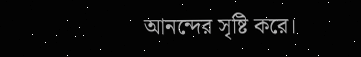আনন্দের সৃষ্টি করে।